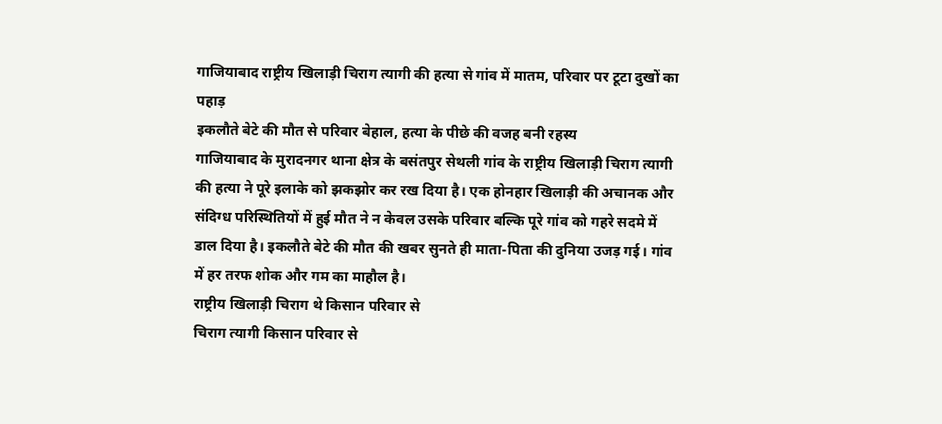गाजियाबाद राष्ट्रीय खिलाड़ी चिराग त्यागी की हत्या से गांव में मातम, परिवार पर टूटा दुखों का पहाड़
इकलौते बेटे की मौत से परिवार बेहाल, हत्या के पीछे की वजह बनी रहस्य
गाजियाबाद के मुरादनगर थाना क्षेत्र के बसंतपुर सेथली गांव के राष्ट्रीय खिलाड़ी चिराग त्यागी की हत्या ने पूरे इलाके को झकझोर कर रख दिया है। एक होनहार खिलाड़ी की अचानक और संदिग्ध परिस्थितियों में हुई मौत ने न केवल उसके परिवार बल्कि पूरे गांव को गहरे सदमे में डाल दिया है। इकलौते बेटे की मौत की खबर सुनते ही माता-पिता की दुनिया उजड़ गई। गांव में हर तरफ शोक और गम का माहौल है।
राष्ट्रीय खिलाड़ी चिराग थे किसान परिवार से
चिराग त्यागी किसान परिवार से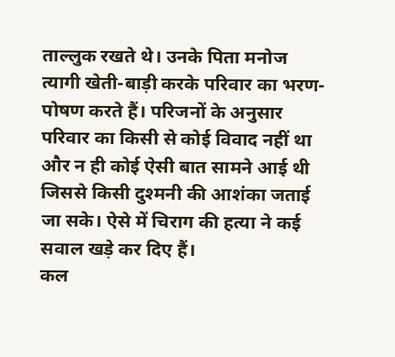ताल्लुक रखते थे। उनके पिता मनोज त्यागी खेती-बाड़ी करके परिवार का भरण-पोषण करते हैं। परिजनों के अनुसार परिवार का किसी से कोई विवाद नहीं था और न ही कोई ऐसी बात सामने आई थी जिससे किसी दुश्मनी की आशंका जताई जा सके। ऐसे में चिराग की हत्या ने कई सवाल खड़े कर दिए हैं।
कल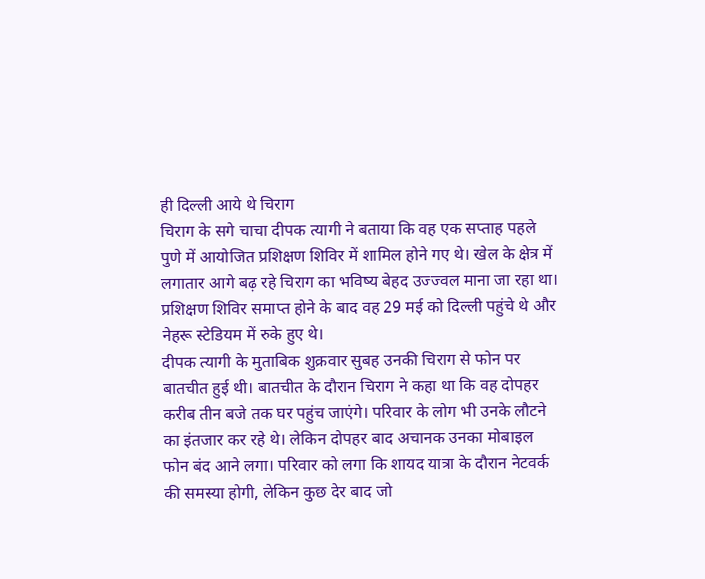ही दिल्ली आये थे चिराग
चिराग के सगे चाचा दीपक त्यागी ने बताया कि वह एक सप्ताह पहले पुणे में आयोजित प्रशिक्षण शिविर में शामिल होने गए थे। खेल के क्षेत्र में लगातार आगे बढ़ रहे चिराग का भविष्य बेहद उज्ज्वल माना जा रहा था। प्रशिक्षण शिविर समाप्त होने के बाद वह 29 मई को दिल्ली पहुंचे थे और नेहरू स्टेडियम में रुके हुए थे।
दीपक त्यागी के मुताबिक शुक्रवार सुबह उनकी चिराग से फोन पर बातचीत हुई थी। बातचीत के दौरान चिराग ने कहा था कि वह दोपहर करीब तीन बजे तक घर पहुंच जाएंगे। परिवार के लोग भी उनके लौटने का इंतजार कर रहे थे। लेकिन दोपहर बाद अचानक उनका मोबाइल फोन बंद आने लगा। परिवार को लगा कि शायद यात्रा के दौरान नेटवर्क की समस्या होगी, लेकिन कुछ देर बाद जो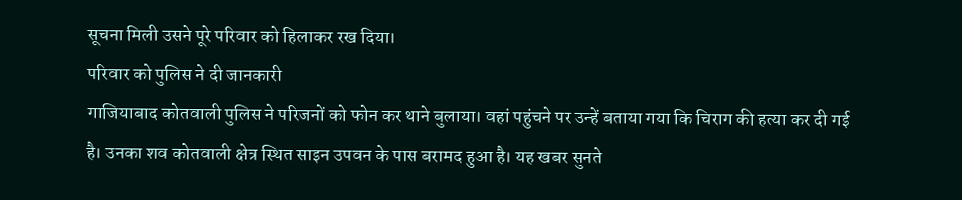सूचना मिली उसने पूरे परिवार को हिलाकर रख दिया।
परिवार को पुलिस ने दी जानकारी
गाजियाबाद कोतवाली पुलिस ने परिजनों को फोन कर थाने बुलाया। वहां पहुंचने पर उन्हें बताया गया कि चिराग की हत्या कर दी गई है। उनका शव कोतवाली क्षेत्र स्थित साइन उपवन के पास बरामद हुआ है। यह खबर सुनते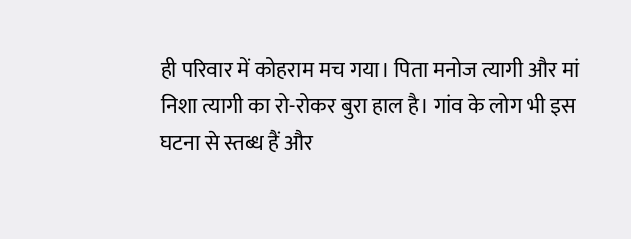ही परिवार में कोहराम मच गया। पिता मनोज त्यागी और मां निशा त्यागी का रो-रोकर बुरा हाल है। गांव के लोग भी इस घटना से स्तब्ध हैं और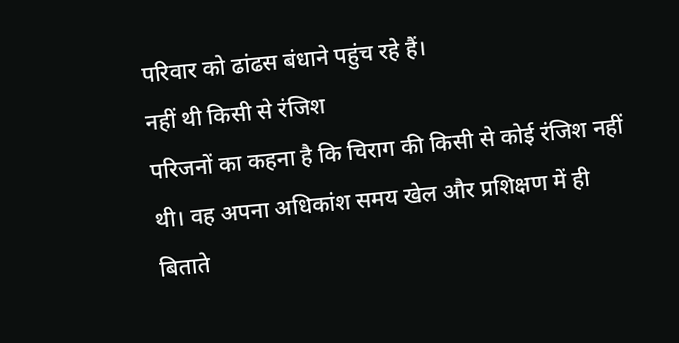परिवार को ढांढस बंधाने पहुंच रहे हैं।
नहीं थी किसी से रंजिश
परिजनों का कहना है कि चिराग की किसी से कोई रंजिश नहीं थी। वह अपना अधिकांश समय खेल और प्रशिक्षण में ही बिताते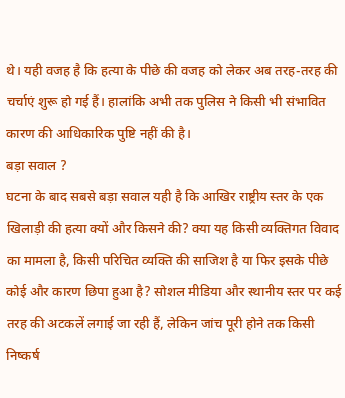थे। यही वजह है कि हत्या के पीछे की वजह को लेकर अब तरह-तरह की चर्चाएं शुरू हो गई हैं। हालांकि अभी तक पुलिस ने किसी भी संभावित कारण की आधिकारिक पुष्टि नहीं की है।
बड़ा सवाल ?
घटना के बाद सबसे बड़ा सवाल यही है कि आखिर राष्ट्रीय स्तर के एक खिलाड़ी की हत्या क्यों और किसने की? क्या यह किसी व्यक्तिगत विवाद का मामला है, किसी परिचित व्यक्ति की साजिश है या फिर इसके पीछे कोई और कारण छिपा हुआ है? सोशल मीडिया और स्थानीय स्तर पर कई तरह की अटकलें लगाई जा रही हैं, लेकिन जांच पूरी होने तक किसी निष्कर्ष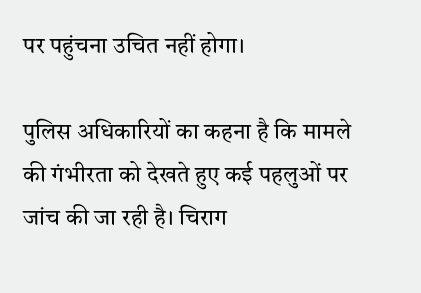पर पहुंचना उचित नहीं होगा।

पुलिस अधिकारियों का कहना है कि मामले की गंभीरता को देखते हुए कई पहलुओं पर जांच की जा रही है। चिराग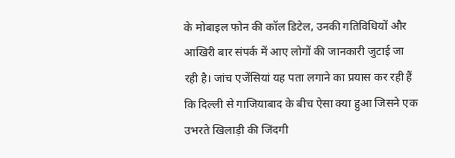के मोबाइल फोन की कॉल डिटेल, उनकी गतिविधियों और आखिरी बार संपर्क में आए लोगों की जानकारी जुटाई जा रही है। जांच एजेंसियां यह पता लगाने का प्रयास कर रही हैं कि दिल्ली से गाजियाबाद के बीच ऐसा क्या हुआ जिसने एक उभरते खिलाड़ी की जिंदगी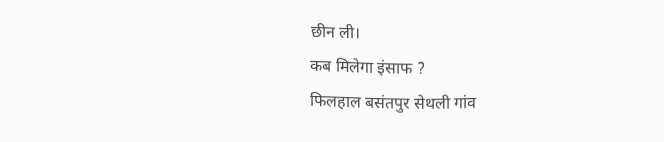छीन ली।
कब मिलेगा इंसाफ ?
फिलहाल बसंतपुर सेथली गांव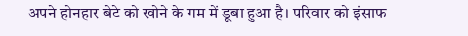अपने होनहार बेटे को खोने के गम में डूबा हुआ है। परिवार को इंसाफ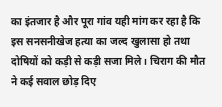का इंतजार है और पूरा गांव यही मांग कर रहा है कि इस सनसनीखेज हत्या का जल्द खुलासा हो तथा दोषियों को कड़ी से कड़ी सजा मिले। चिराग की मौत ने कई सवाल छोड़ दिए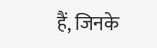हैं, जिनके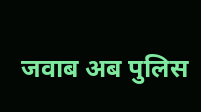जवाब अब पुलिस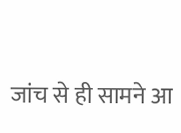जांच से ही सामने आ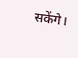सकेंगे।